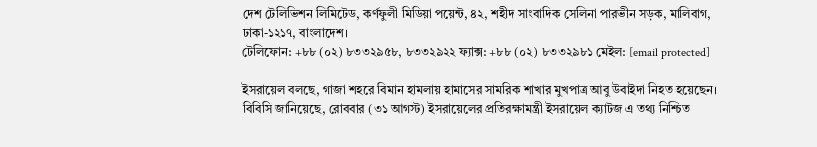দেশ টেলিভিশন লিমিটেড, কর্ণফুলী মিডিয়া পয়েন্ট, ৪২, শহীদ সাংবাদিক সেলিনা পারভীন সড়ক, মালিবাগ, ঢাকা-১২১৭, বাংলাদেশ।
টেলিফোন: +৮৮ (০২) ৮৩৩২৯৫৮, ৮৩৩২৯২২ ফ্যাক্স: +৮৮ (০২) ৮৩৩২৯৮১ মেইল: [email protected]

ইসরায়েল বলছে, গাজা শহরে বিমান হামলায় হামাসের সামরিক শাখার মুখপাত্র আবু উবাইদা নিহত হয়েছেন।
বিবিসি জানিয়েছে, রোববার (৩১ আগস্ট) ইসরায়েলের প্রতিরক্ষামন্ত্রী ইসরায়েল ক্যাটজ এ তথ্য নিশ্চিত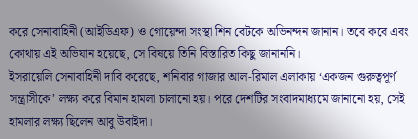করে সেনাবাহিনী (আইডিএফ) ও গোয়েন্দা সংস্থা শিন বেটকে অভিনন্দন জানান। তবে কবে এবং কোথায় এই অভিযান হয়েছে, সে বিষয়ে তিনি বিস্তারিত কিছু জানাননি।
ইসরায়েলি সেনাবাহিনী দাবি করেছে, শনিবার গাজার আল-রিমাল এলাকায় ‘একজন গুরুত্বপূর্ণ সন্ত্রাসীকে’ লক্ষ্য করে বিমান হামলা চালানো হয়। পরে দেশটির সংবাদমাধ্যমে জানানো হয়, সেই হামলার লক্ষ্য ছিলেন আবু উবাইদা।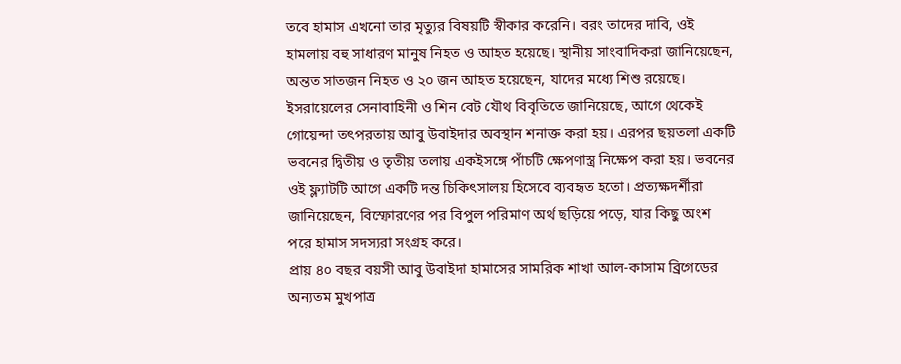তবে হামাস এখনো তার মৃত্যুর বিষয়টি স্বীকার করেনি। বরং তাদের দাবি, ওই হামলায় বহু সাধারণ মানুষ নিহত ও আহত হয়েছে। স্থানীয় সাংবাদিকরা জানিয়েছেন, অন্তত সাতজন নিহত ও ২০ জন আহত হয়েছেন, যাদের মধ্যে শিশু রয়েছে।
ইসরায়েলের সেনাবাহিনী ও শিন বেট যৌথ বিবৃতিতে জানিয়েছে, আগে থেকেই গোয়েন্দা তৎপরতায় আবু উবাইদার অবস্থান শনাক্ত করা হয়। এরপর ছয়তলা একটি ভবনের দ্বিতীয় ও তৃতীয় তলায় একইসঙ্গে পাঁচটি ক্ষেপণাস্ত্র নিক্ষেপ করা হয়। ভবনের ওই ফ্ল্যাটটি আগে একটি দন্ত চিকিৎসালয় হিসেবে ব্যবহৃত হতো। প্রত্যক্ষদর্শীরা জানিয়েছেন, বিস্ফোরণের পর বিপুল পরিমাণ অর্থ ছড়িয়ে পড়ে, যার কিছু অংশ পরে হামাস সদস্যরা সংগ্রহ করে।
প্রায় ৪০ বছর বয়সী আবু উবাইদা হামাসের সামরিক শাখা আল-কাসাম ব্রিগেডের অন্যতম মুখপাত্র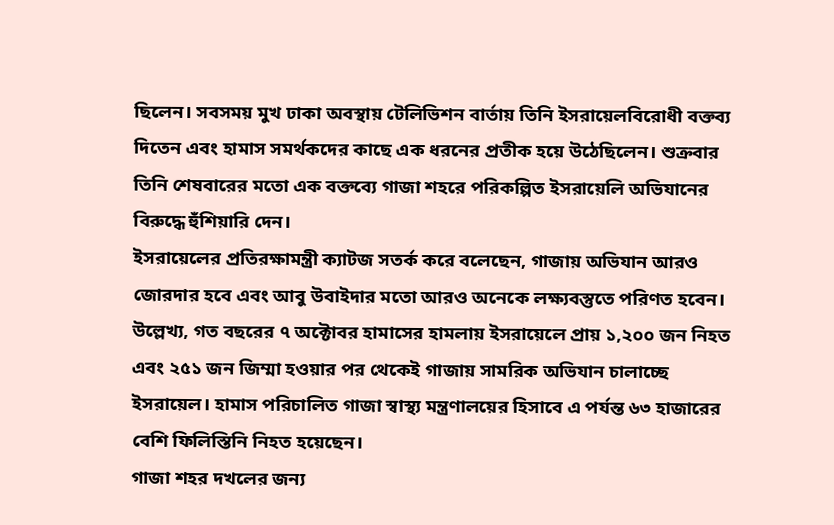ছিলেন। সবসময় মুখ ঢাকা অবস্থায় টেলিভিশন বার্তায় তিনি ইসরায়েলবিরোধী বক্তব্য দিতেন এবং হামাস সমর্থকদের কাছে এক ধরনের প্রতীক হয়ে উঠেছিলেন। শুক্রবার তিনি শেষবারের মতো এক বক্তব্যে গাজা শহরে পরিকল্পিত ইসরায়েলি অভিযানের বিরুদ্ধে হুঁশিয়ারি দেন।
ইসরায়েলের প্রতিরক্ষামন্ত্রী ক্যাটজ সতর্ক করে বলেছেন, গাজায় অভিযান আরও জোরদার হবে এবং আবু উবাইদার মতো আরও অনেকে লক্ষ্যবস্তুতে পরিণত হবেন।
উল্লেখ্য, গত বছরের ৭ অক্টোবর হামাসের হামলায় ইসরায়েলে প্রায় ১,২০০ জন নিহত এবং ২৫১ জন জিম্মা হওয়ার পর থেকেই গাজায় সামরিক অভিযান চালাচ্ছে ইসরায়েল। হামাস পরিচালিত গাজা স্বাস্থ্য মন্ত্রণালয়ের হিসাবে এ পর্যন্ত ৬৩ হাজারের বেশি ফিলিস্তিনি নিহত হয়েছেন।
গাজা শহর দখলের জন্য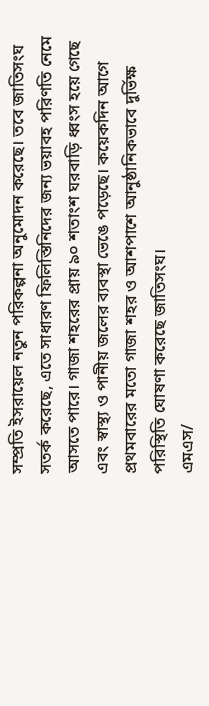সম্প্রতি ইসরায়েল নতুন পরিকল্পনা অনুমোদন করেছে। তবে জাতিসংঘ সতর্ক করেছে, এতে সাধারণ ফিলিস্তিনিদের জন্য ভয়াবহ পরিণতি নেমে আসতে পারে। গাজা শহরের প্রায় ৯০ শতাংশ ঘরবাড়ি ধ্বংস হয়ে গেছে এবং স্বাস্থ্য ও পানীয় জলের ব্যবস্থা ভেঙে পড়েছে। কয়েকদিন আগে প্রথমবারের মতো গাজা শহর ও আশপাশে আনুষ্ঠানিকভাবে দুর্ভিক্ষ পরিস্থিতি ঘোষণা করেছে জাতিসংঘ।
এমএস/